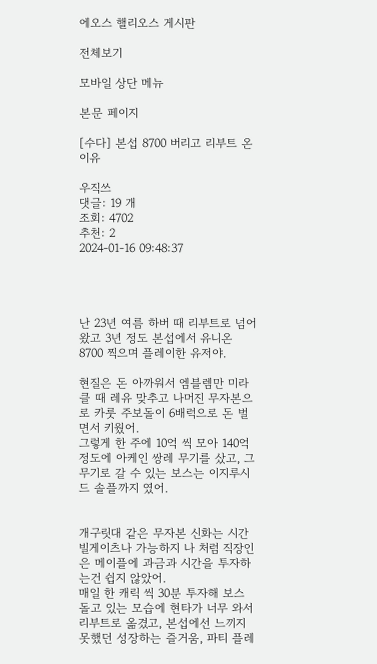에오스 핼리오스 게시판

전체보기

모바일 상단 메뉴

본문 페이지

[수다] 본섭 8700 버리고 리부트 온 이유

우직쓰
댓글: 19 개
조회: 4702
추천: 2
2024-01-16 09:48:37




난 23년 여름 하버 때 리부트로 넘어왔고 3년 정도 본섭에서 유니온 8700 찍으며 플레이한 유저야.

현질은 돈 아까워서 엠블렘만 미라클 때 레유 맞추고 나머진 무자본으로 카룻 주보돌이 6배럭으로 돈 벌면서 키웠어.
그렇게 한 주에 10억 씩 모아 140억 정도에 아케인 쌍레 무기를 샀고, 그 무기로 갈 수 있는 보스는 이지루시드 솔플까지 였어.


개구릿대 같은 무자본 신화는 시간 빌게이츠나 가능하지 나 처럼 직장인은 메이플에 과금과 시간을 투자하는건 쉽지 않았어.
매일 한 캐릭 씩 30분 투자해 보스 돌고 있는 모습에 현타가 너무 와서 리부트로 옮겼고, 본섭에선 느끼지 못했던 성장하는 즐거움, 파티 플레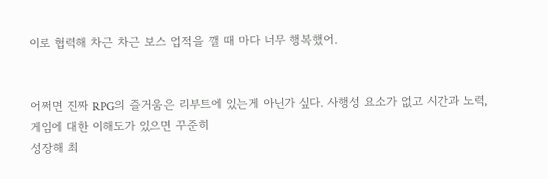이로 협력해 차근 차근 보스 업적을 깰 때 마다 너무 행복했어.


어쩌면 진짜 RPG의 즐거움은 리부트에 있는게 아닌가 싶다. 사행성 요소가 없고 시간과 노력, 게임에 대한 이해도가 있으면 꾸준히
성장해 최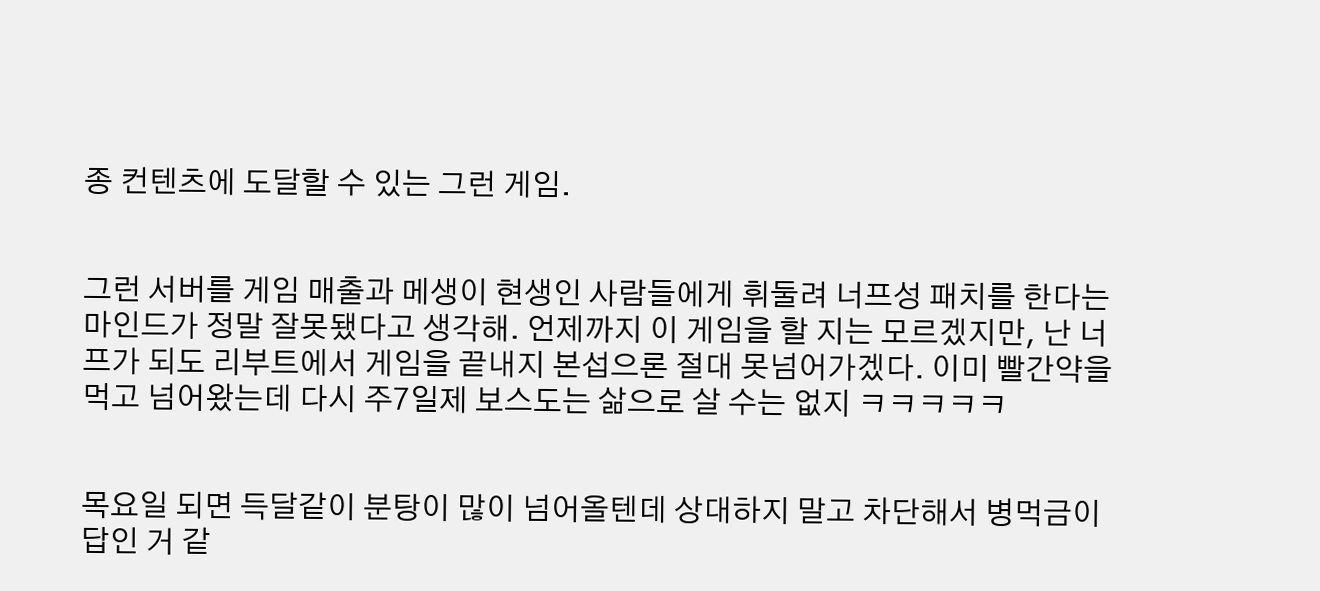종 컨텐츠에 도달할 수 있는 그런 게임.


그런 서버를 게임 매출과 메생이 현생인 사람들에게 휘둘려 너프성 패치를 한다는 마인드가 정말 잘못됐다고 생각해. 언제까지 이 게임을 할 지는 모르겠지만, 난 너프가 되도 리부트에서 게임을 끝내지 본섭으론 절대 못넘어가겠다. 이미 빨간약을 먹고 넘어왔는데 다시 주7일제 보스도는 삶으로 살 수는 없지 ㅋㅋㅋㅋㅋ


목요일 되면 득달같이 분탕이 많이 넘어올텐데 상대하지 말고 차단해서 병먹금이 답인 거 같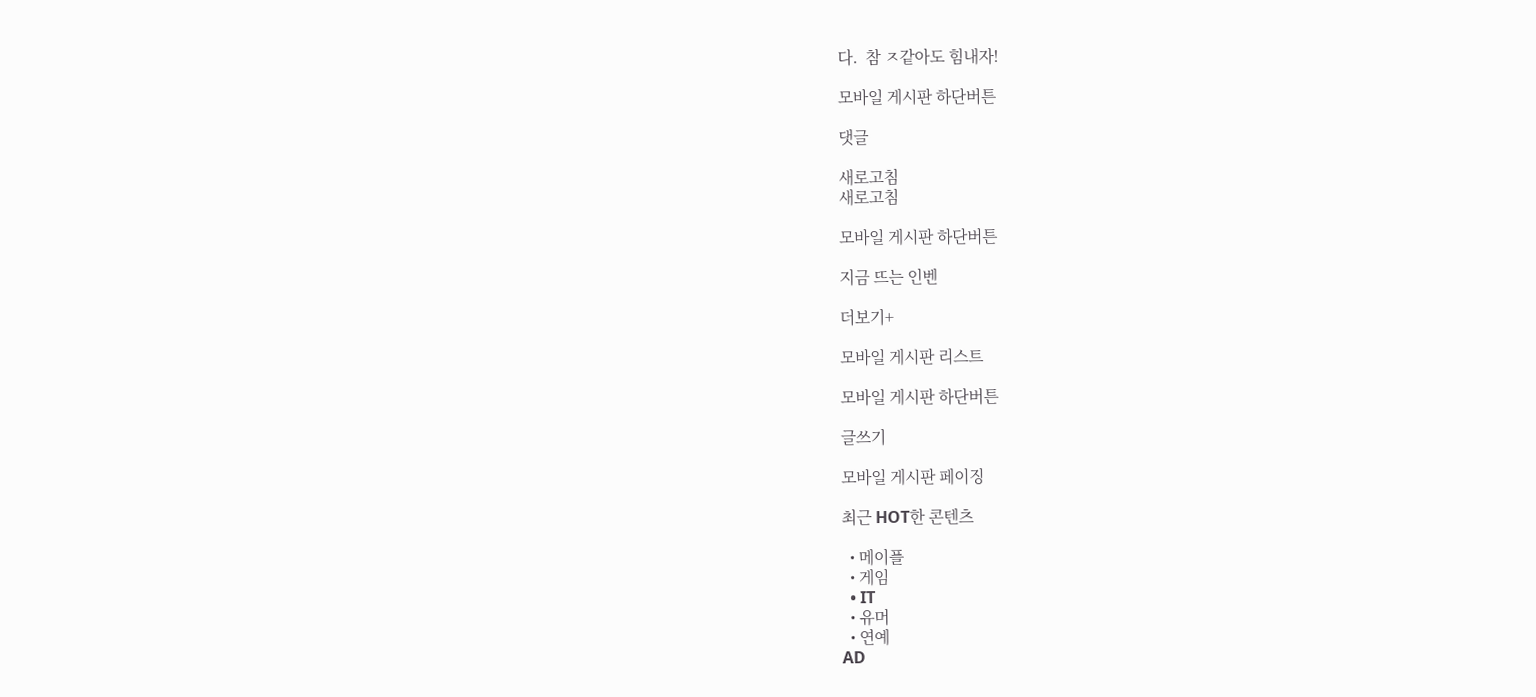다.  참 ㅈ같아도 힘내자!

모바일 게시판 하단버튼

댓글

새로고침
새로고침

모바일 게시판 하단버튼

지금 뜨는 인벤

더보기+

모바일 게시판 리스트

모바일 게시판 하단버튼

글쓰기

모바일 게시판 페이징

최근 HOT한 콘텐츠

  • 메이플
  • 게임
  • IT
  • 유머
  • 연예
AD